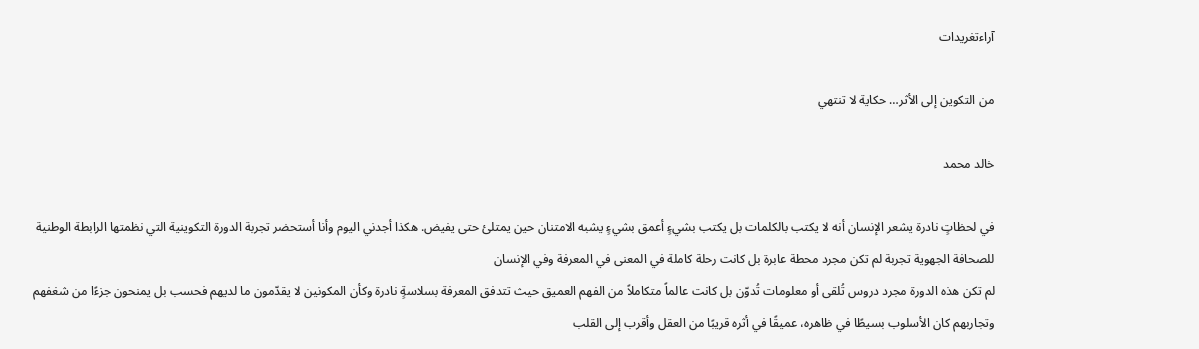آراءتغريدات

من التكوين إلى الأثر… حكاية لا تنتهي

خالد محمد

في لحظاتٍ نادرة يشعر الإنسان أنه لا يكتب بالكلمات بل يكتب بشيءٍ أعمق بشيءٍ يشبه الامتنان حين يمتلئ حتى يفيض. هكذا أجدني اليوم وأنا أستحضر تجربة الدورة التكوينية التي نظمتها الرابطة الوطنية للصحافة الجهوية تجربة لم تكن مجرد محطة عابرة بل كانت رحلة كاملة في المعنى في المعرفة وفي الإنسان
لم تكن هذه الدورة مجرد دروس تُلقى أو معلومات تُدوّن بل كانت عالماً متكاملاً من الفهم العميق حيث تتدفق المعرفة بسلاسةٍ نادرة وكأن المكونين لا يقدّمون ما لديهم فحسب بل يمنحون جزءًا من شغفهم وتجاربهم كان الأسلوب بسيطًا في ظاهره، عميقًا في أثره قريبًا من العقل وأقرب إلى القلب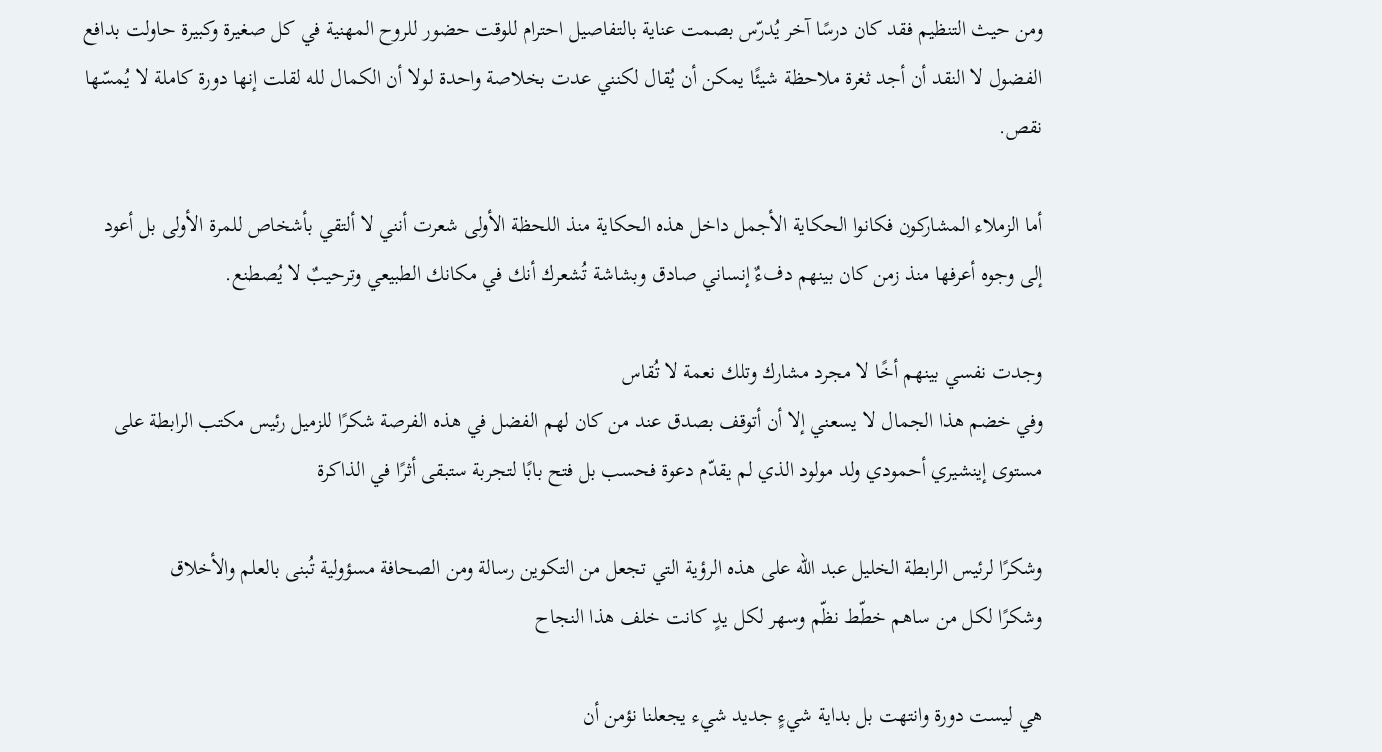ومن حيث التنظيم فقد كان درسًا آخر يُدرّس بصمت عناية بالتفاصيل احترام للوقت حضور للروح المهنية في كل صغيرة وكبيرة حاولت بدافع الفضول لا النقد أن أجد ثغرة ملاحظة شيئًا يمكن أن يُقال لكنني عدت بخلاصة واحدة لولا أن الكمال لله لقلت إنها دورة كاملة لا يُمسّها نقص.

أما الزملاء المشاركون فكانوا الحكاية الأجمل داخل هذه الحكاية منذ اللحظة الأولى شعرت أنني لا ألتقي بأشخاص للمرة الأولى بل أعود إلى وجوه أعرفها منذ زمن كان بينهم دفءٌ إنساني صادق وبشاشة تُشعرك أنك في مكانك الطبيعي وترحيبٌ لا يُصطنع.

وجدت نفسي بينهم أخًا لا مجرد مشارك وتلك نعمة لا تُقاس
وفي خضم هذا الجمال لا يسعني إلا أن أتوقف بصدق عند من كان لهم الفضل في هذه الفرصة شكرًا للزميل رئيس مكتب الرابطة على مستوى إينشيري أحمودي ولد مولود الذي لم يقدّم دعوة فحسب بل فتح بابًا لتجربة ستبقى أثرًا في الذاكرة

وشكرًا لرئيس الرابطة الخليل عبد الله على هذه الرؤية التي تجعل من التكوين رسالة ومن الصحافة مسؤولية تُبنى بالعلم والأخلاق
وشكرًا لكل من ساهم خطّط نظّم وسهر لكل يدٍ كانت خلف هذا النجاح

هي ليست دورة وانتهت بل بداية شيءٍ جديد شيء يجعلنا نؤمن أن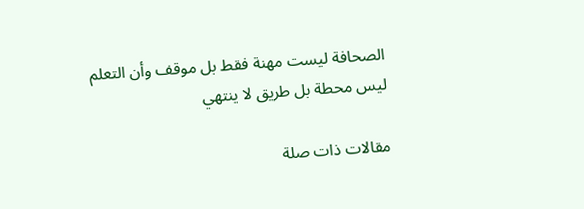الصحافة ليست مهنة فقط بل موقف وأن التعلم ليس محطة بل طريق لا ينتهي

مقالات ذات صلة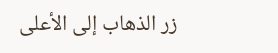زر الذهاب إلى الأعلى